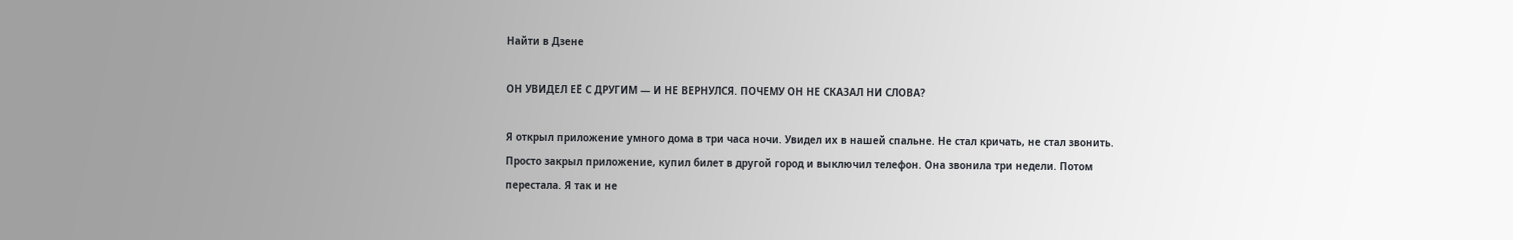Найти в Дзене

ОН УВИДЕЛ ЕЁ С ДРУГИМ — И НЕ ВЕРНУЛСЯ. ПОЧЕМУ ОН НЕ СКАЗАЛ НИ СЛОВА?

Я открыл приложение умного дома в три часа ночи. Увидел их в нашей спальне. Не стал кричать, не стал звонить. Просто закрыл приложение, купил билет в другой город и выключил телефон. Она звонила три недели. Потом перестала. Я так и не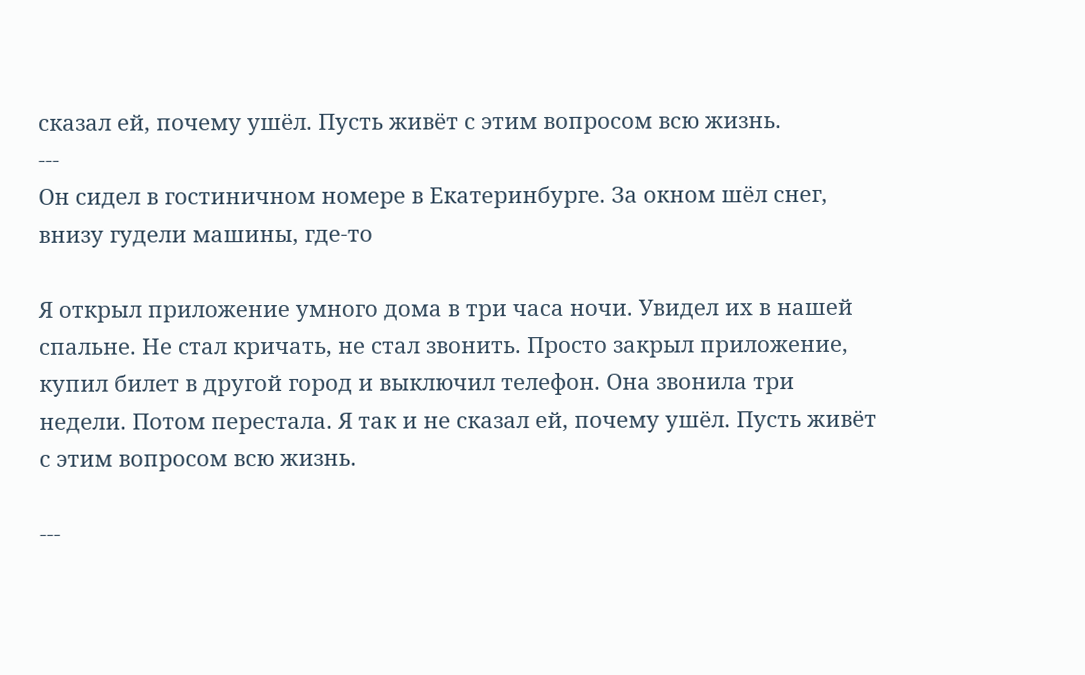сказал ей, почему ушёл. Пусть живёт с этим вопросом всю жизнь.
---
Он сидел в гостиничном номере в Екатеринбурге. За окном шёл снег, внизу гудели машины, где-то

Я открыл приложение умного дома в три часа ночи. Увидел их в нашей спальне. Не стал кричать, не стал звонить. Просто закрыл приложение, купил билет в другой город и выключил телефон. Она звонила три недели. Потом перестала. Я так и не сказал ей, почему ушёл. Пусть живёт с этим вопросом всю жизнь.

---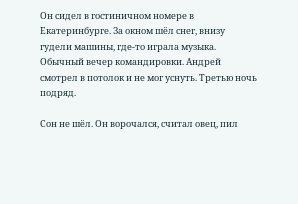Он сидел в гостиничном номере в Екатеринбурге. За окном шёл снег, внизу гудели машины, где-то играла музыка. Обычный вечер командировки. Андрей смотрел в потолок и не мог уснуть. Третью ночь подряд.

Сон не шёл. Он ворочался, считал овец, пил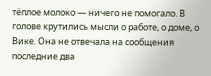тёплое молоко — ничего не помогало. В голове крутились мысли о работе, о доме, о Вике. Она не отвечала на сообщения последние два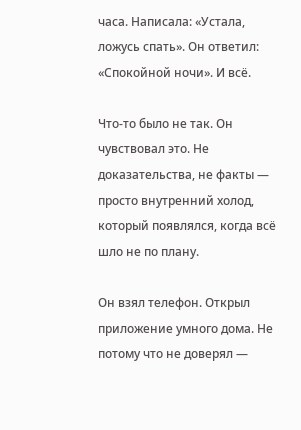часа. Написала: «Устала, ложусь спать». Он ответил: «Спокойной ночи». И всё.

Что-то было не так. Он чувствовал это. Не доказательства, не факты — просто внутренний холод, который появлялся, когда всё шло не по плану.

Он взял телефон. Открыл приложение умного дома. Не потому что не доверял —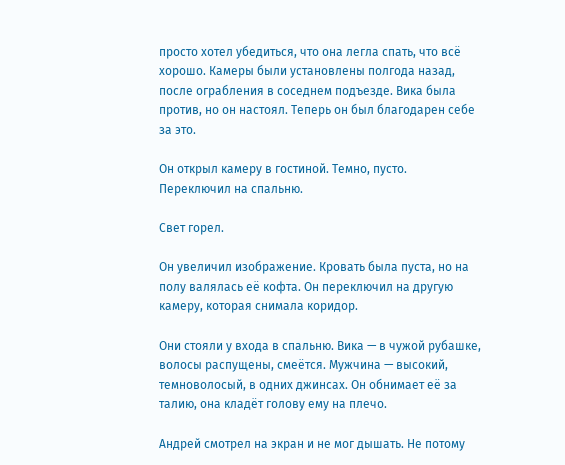просто хотел убедиться, что она легла спать, что всё хорошо. Камеры были установлены полгода назад, после ограбления в соседнем подъезде. Вика была против, но он настоял. Теперь он был благодарен себе за это.

Он открыл камеру в гостиной. Темно, пусто. Переключил на спальню.

Свет горел.

Он увеличил изображение. Кровать была пуста, но на полу валялась её кофта. Он переключил на другую камеру, которая снимала коридор.

Они стояли у входа в спальню. Вика — в чужой рубашке, волосы распущены, смеётся. Мужчина — высокий, темноволосый, в одних джинсах. Он обнимает её за талию, она кладёт голову ему на плечо.

Андрей смотрел на экран и не мог дышать. Не потому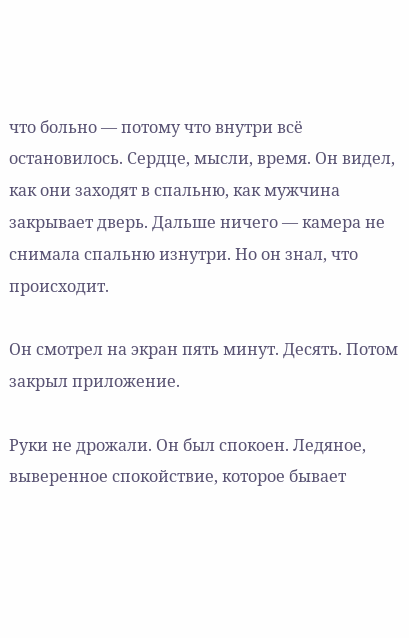что больно — потому что внутри всё остановилось. Сердце, мысли, время. Он видел, как они заходят в спальню, как мужчина закрывает дверь. Дальше ничего — камера не снимала спальню изнутри. Но он знал, что происходит.

Он смотрел на экран пять минут. Десять. Потом закрыл приложение.

Руки не дрожали. Он был спокоен. Ледяное, выверенное спокойствие, которое бывает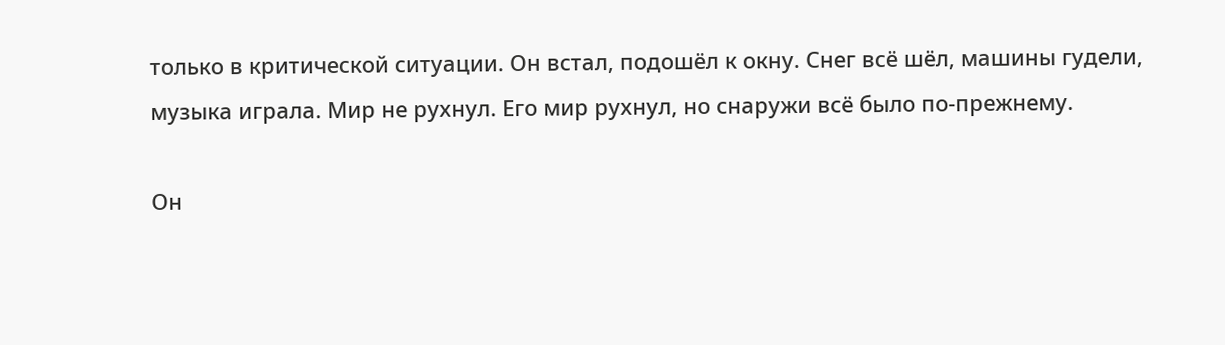только в критической ситуации. Он встал, подошёл к окну. Снег всё шёл, машины гудели, музыка играла. Мир не рухнул. Его мир рухнул, но снаружи всё было по-прежнему.

Он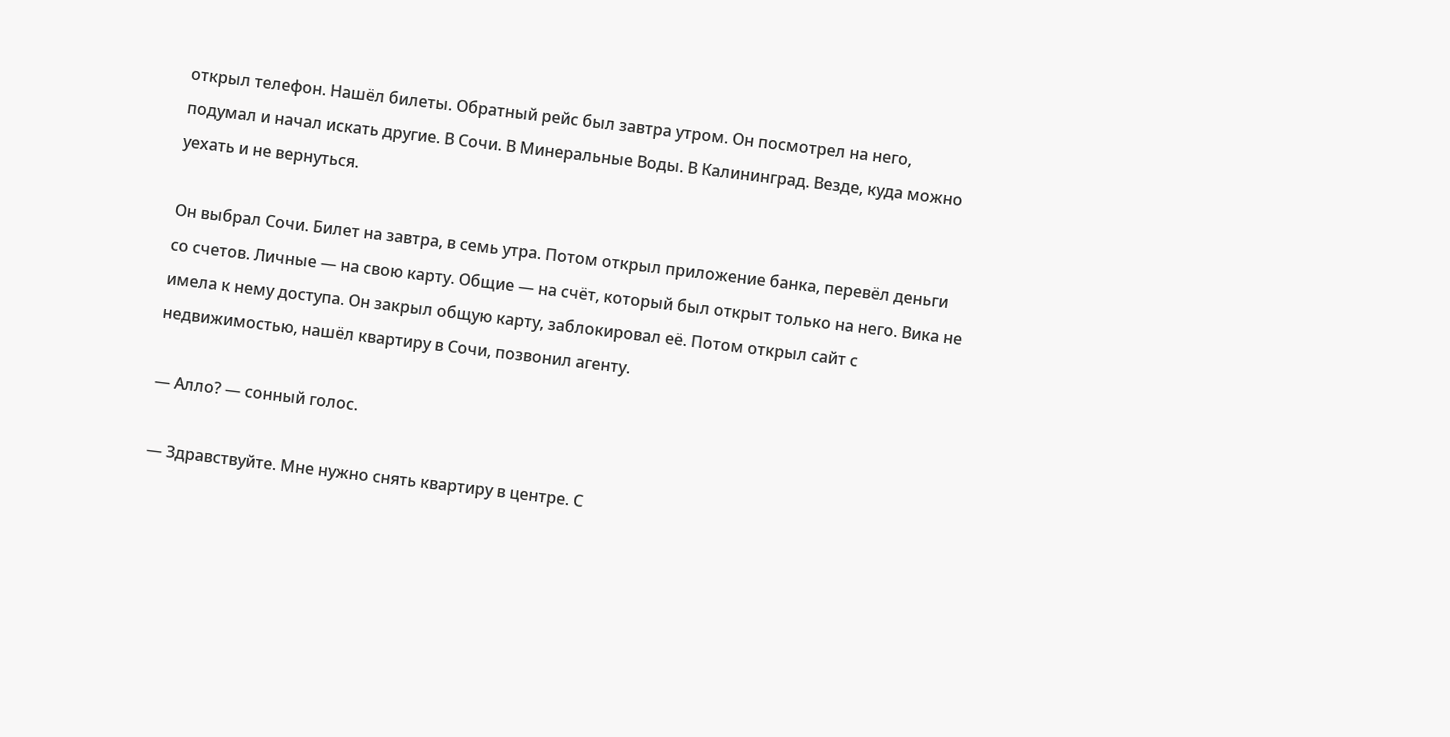открыл телефон. Нашёл билеты. Обратный рейс был завтра утром. Он посмотрел на него, подумал и начал искать другие. В Сочи. В Минеральные Воды. В Калининград. Везде, куда можно уехать и не вернуться.

Он выбрал Сочи. Билет на завтра, в семь утра. Потом открыл приложение банка, перевёл деньги со счетов. Личные — на свою карту. Общие — на счёт, который был открыт только на него. Вика не имела к нему доступа. Он закрыл общую карту, заблокировал её. Потом открыл сайт с недвижимостью, нашёл квартиру в Сочи, позвонил агенту.

— Алло? — сонный голос.

— Здравствуйте. Мне нужно снять квартиру в центре. С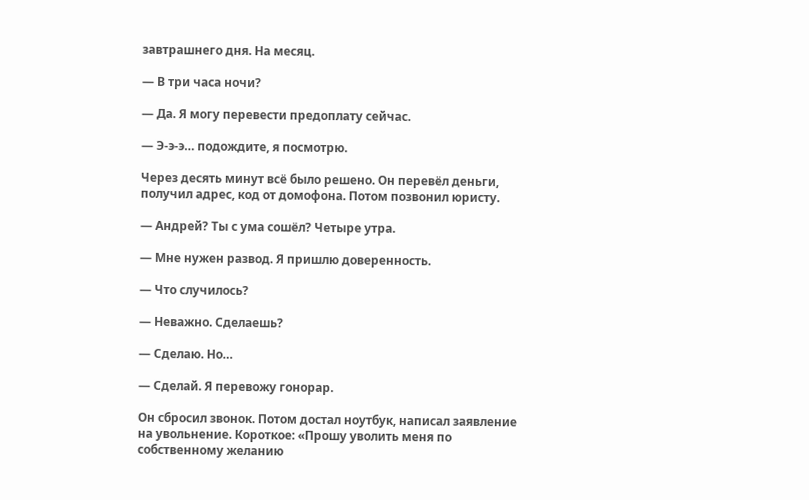завтрашнего дня. На месяц.

— В три часа ночи?

— Да. Я могу перевести предоплату сейчас.

— Э-э-э… подождите, я посмотрю.

Через десять минут всё было решено. Он перевёл деньги, получил адрес, код от домофона. Потом позвонил юристу.

— Андрей? Ты с ума сошёл? Четыре утра.

— Мне нужен развод. Я пришлю доверенность.

— Что случилось?

— Неважно. Сделаешь?

— Сделаю. Но…

— Сделай. Я перевожу гонорар.

Он сбросил звонок. Потом достал ноутбук, написал заявление на увольнение. Короткое: «Прошу уволить меня по собственному желанию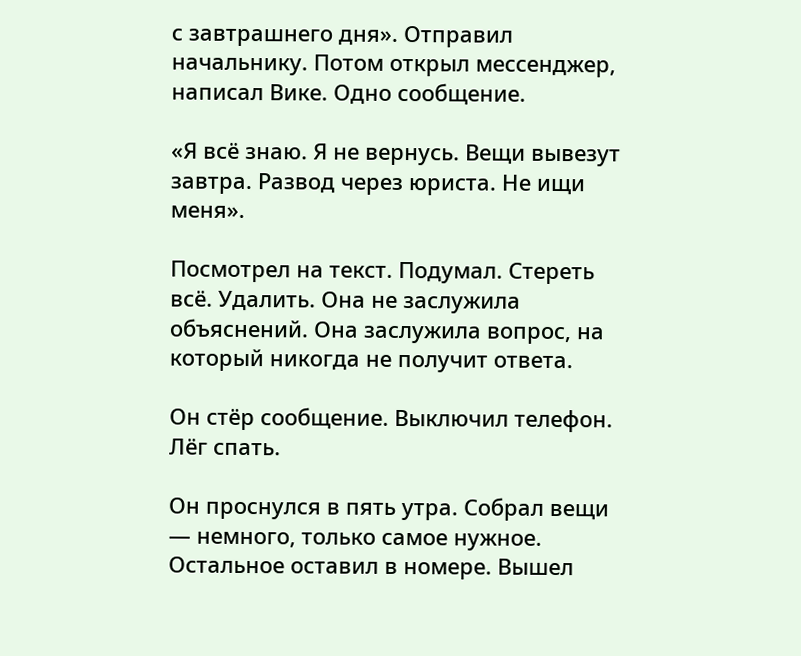с завтрашнего дня». Отправил начальнику. Потом открыл мессенджер, написал Вике. Одно сообщение.

«Я всё знаю. Я не вернусь. Вещи вывезут завтра. Развод через юриста. Не ищи меня».

Посмотрел на текст. Подумал. Стереть всё. Удалить. Она не заслужила объяснений. Она заслужила вопрос, на который никогда не получит ответа.

Он стёр сообщение. Выключил телефон. Лёг спать.

Он проснулся в пять утра. Собрал вещи — немного, только самое нужное. Остальное оставил в номере. Вышел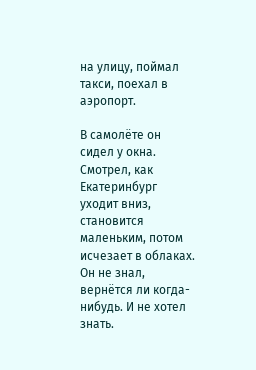на улицу, поймал такси, поехал в аэропорт.

В самолёте он сидел у окна. Смотрел, как Екатеринбург уходит вниз, становится маленьким, потом исчезает в облаках. Он не знал, вернётся ли когда-нибудь. И не хотел знать.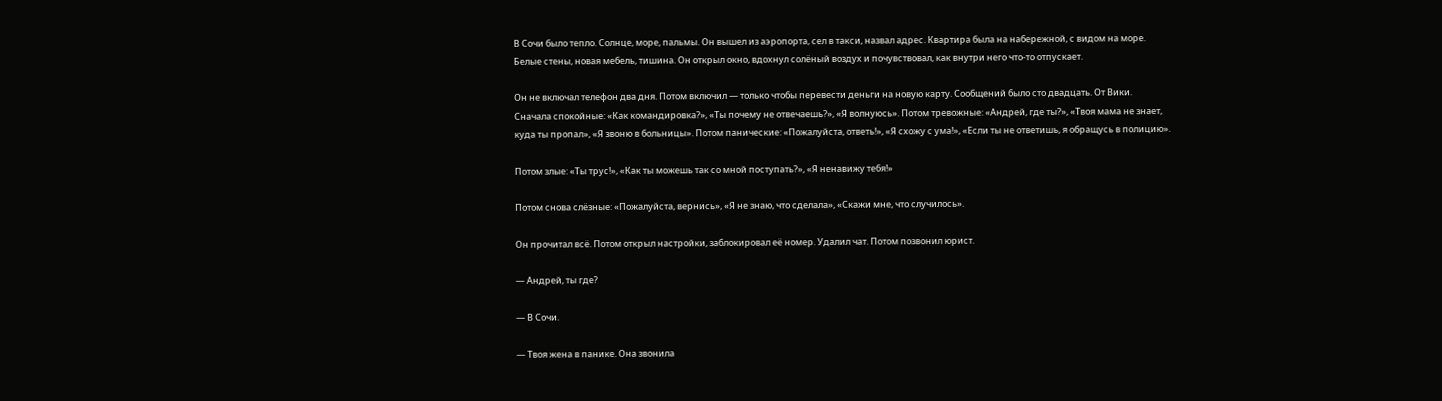В Сочи было тепло. Солнце, море, пальмы. Он вышел из аэропорта, сел в такси, назвал адрес. Квартира была на набережной, с видом на море. Белые стены, новая мебель, тишина. Он открыл окно, вдохнул солёный воздух и почувствовал, как внутри него что-то отпускает.

Он не включал телефон два дня. Потом включил — только чтобы перевести деньги на новую карту. Сообщений было сто двадцать. От Вики. Сначала спокойные: «Как командировка?», «Ты почему не отвечаешь?», «Я волнуюсь». Потом тревожные: «Андрей, где ты?», «Твоя мама не знает, куда ты пропал», «Я звоню в больницы». Потом панические: «Пожалуйста, ответь!», «Я схожу с ума!», «Если ты не ответишь, я обращусь в полицию».

Потом злые: «Ты трус!», «Как ты можешь так со мной поступать?», «Я ненавижу тебя!»

Потом снова слёзные: «Пожалуйста, вернись», «Я не знаю, что сделала», «Скажи мне, что случилось».

Он прочитал всё. Потом открыл настройки, заблокировал её номер. Удалил чат. Потом позвонил юрист.

— Андрей, ты где?

— В Сочи.

— Твоя жена в панике. Она звонила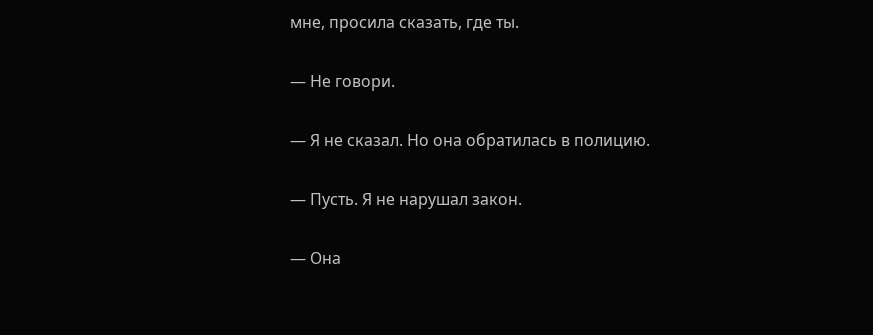мне, просила сказать, где ты.

— Не говори.

— Я не сказал. Но она обратилась в полицию.

— Пусть. Я не нарушал закон.

— Она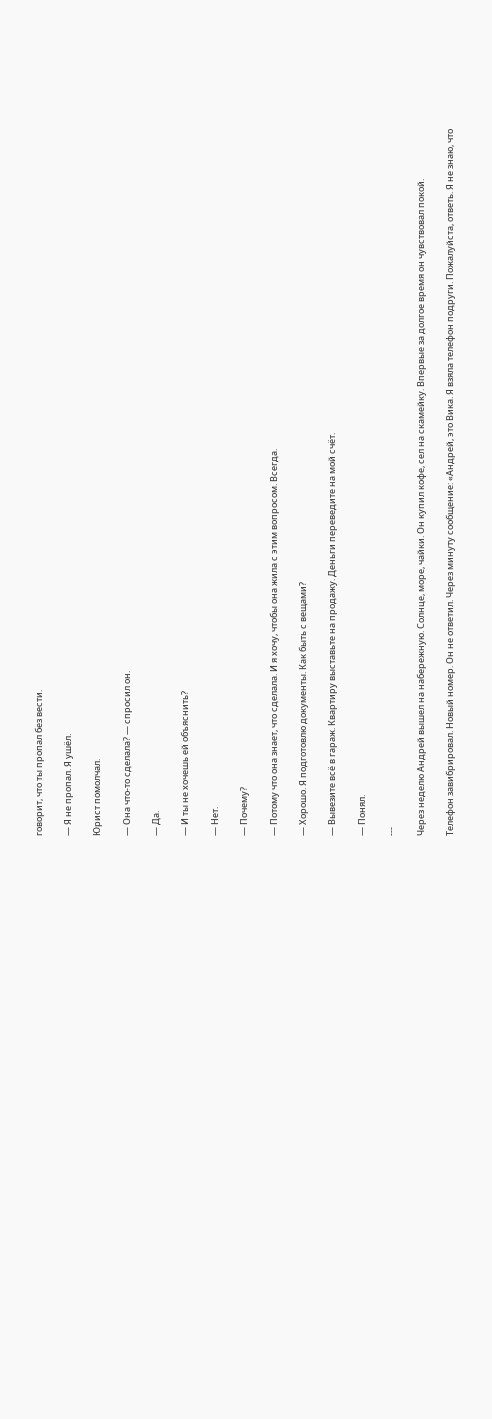говорит, что ты пропал без вести.

— Я не пропал. Я ушёл.

Юрист помолчал.

— Она что-то сделала? — спросил он.

— Да.

— И ты не хочешь ей объяснить?

— Нет.

— Почему?

— Потому что она знает, что сделала. И я хочу, чтобы она жила с этим вопросом. Всегда.

— Хорошо. Я подготовлю документы. Как быть с вещами?

— Вывезите всё в гараж. Квартиру выставьте на продажу. Деньги переведите на мой счёт.

— Понял.

---

Через неделю Андрей вышел на набережную. Солнце, море, чайки. Он купил кофе, сел на скамейку. Впервые за долгое время он чувствовал покой.

Телефон завибрировал. Новый номер. Он не ответил. Через минуту сообщение: «Андрей, это Вика. Я взяла телефон подруги. Пожалуйста, ответь. Я не знаю, что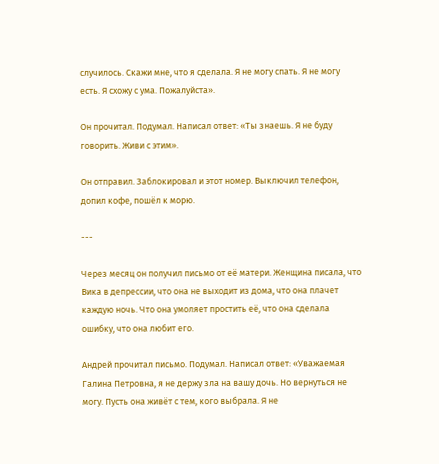случилось. Скажи мне, что я сделала. Я не могу спать. Я не могу есть. Я схожу с ума. Пожалуйста».

Он прочитал. Подумал. Написал ответ: «Ты знаешь. Я не буду говорить. Живи с этим».

Он отправил. Заблокировал и этот номер. Выключил телефон, допил кофе, пошёл к морю.

---

Через месяц он получил письмо от её матери. Женщина писала, что Вика в депрессии, что она не выходит из дома, что она плачет каждую ночь. Что она умоляет простить её, что она сделала ошибку, что она любит его.

Андрей прочитал письмо. Подумал. Написал ответ: «Уважаемая Галина Петровна, я не держу зла на вашу дочь. Но вернуться не могу. Пусть она живёт с тем, кого выбрала. Я не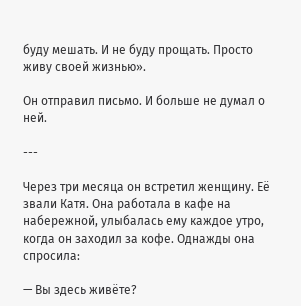буду мешать. И не буду прощать. Просто живу своей жизнью».

Он отправил письмо. И больше не думал о ней.

---

Через три месяца он встретил женщину. Её звали Катя. Она работала в кафе на набережной, улыбалась ему каждое утро, когда он заходил за кофе. Однажды она спросила:

— Вы здесь живёте?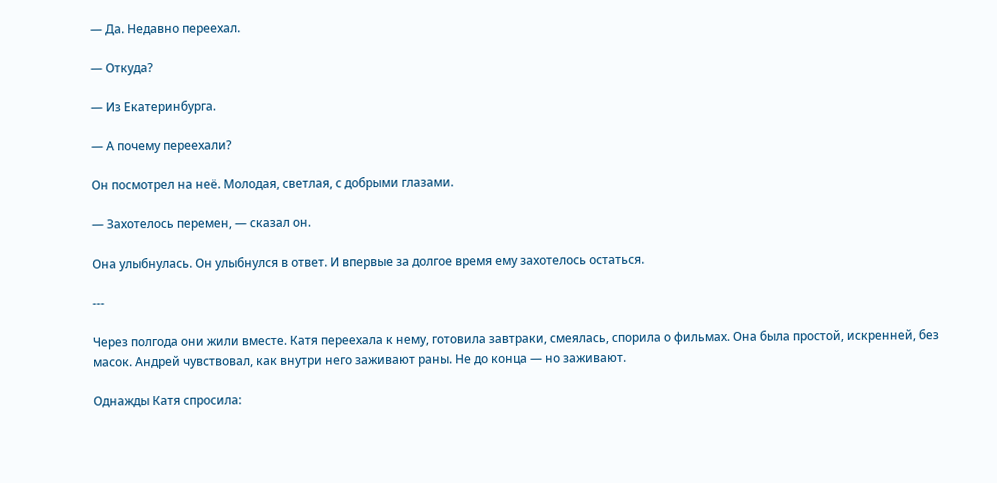— Да. Недавно переехал.

— Откуда?

— Из Екатеринбурга.

— А почему переехали?

Он посмотрел на неё. Молодая, светлая, с добрыми глазами.

— Захотелось перемен, — сказал он.

Она улыбнулась. Он улыбнулся в ответ. И впервые за долгое время ему захотелось остаться.

---

Через полгода они жили вместе. Катя переехала к нему, готовила завтраки, смеялась, спорила о фильмах. Она была простой, искренней, без масок. Андрей чувствовал, как внутри него заживают раны. Не до конца — но заживают.

Однажды Катя спросила: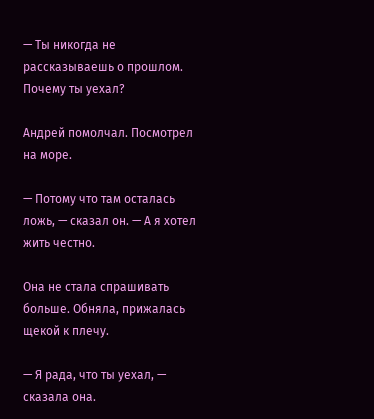— Ты никогда не рассказываешь о прошлом. Почему ты уехал?

Андрей помолчал. Посмотрел на море.

— Потому что там осталась ложь, — сказал он. — А я хотел жить честно.

Она не стала спрашивать больше. Обняла, прижалась щекой к плечу.

— Я рада, что ты уехал, — сказала она.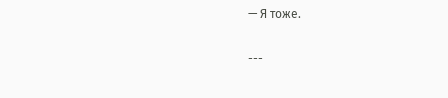— Я тоже.

---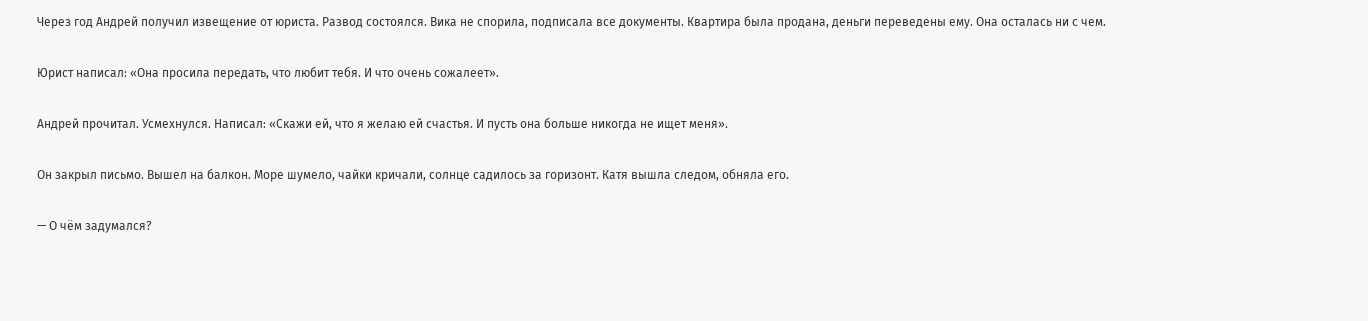Через год Андрей получил извещение от юриста. Развод состоялся. Вика не спорила, подписала все документы. Квартира была продана, деньги переведены ему. Она осталась ни с чем.

Юрист написал: «Она просила передать, что любит тебя. И что очень сожалеет».

Андрей прочитал. Усмехнулся. Написал: «Скажи ей, что я желаю ей счастья. И пусть она больше никогда не ищет меня».

Он закрыл письмо. Вышел на балкон. Море шумело, чайки кричали, солнце садилось за горизонт. Катя вышла следом, обняла его.

— О чём задумался?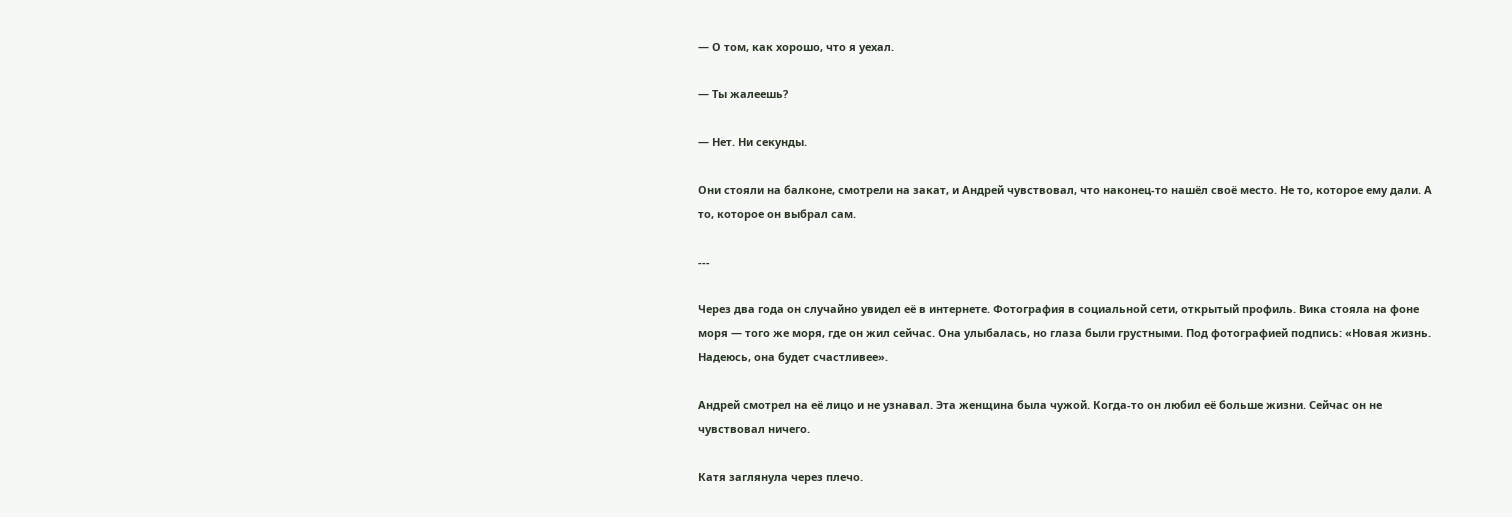— О том, как хорошо, что я уехал.

— Ты жалеешь?

— Нет. Ни секунды.

Они стояли на балконе, смотрели на закат, и Андрей чувствовал, что наконец-то нашёл своё место. Не то, которое ему дали. А то, которое он выбрал сам.

---

Через два года он случайно увидел её в интернете. Фотография в социальной сети, открытый профиль. Вика стояла на фоне моря — того же моря, где он жил сейчас. Она улыбалась, но глаза были грустными. Под фотографией подпись: «Новая жизнь. Надеюсь, она будет счастливее».

Андрей смотрел на её лицо и не узнавал. Эта женщина была чужой. Когда-то он любил её больше жизни. Сейчас он не чувствовал ничего.

Катя заглянула через плечо.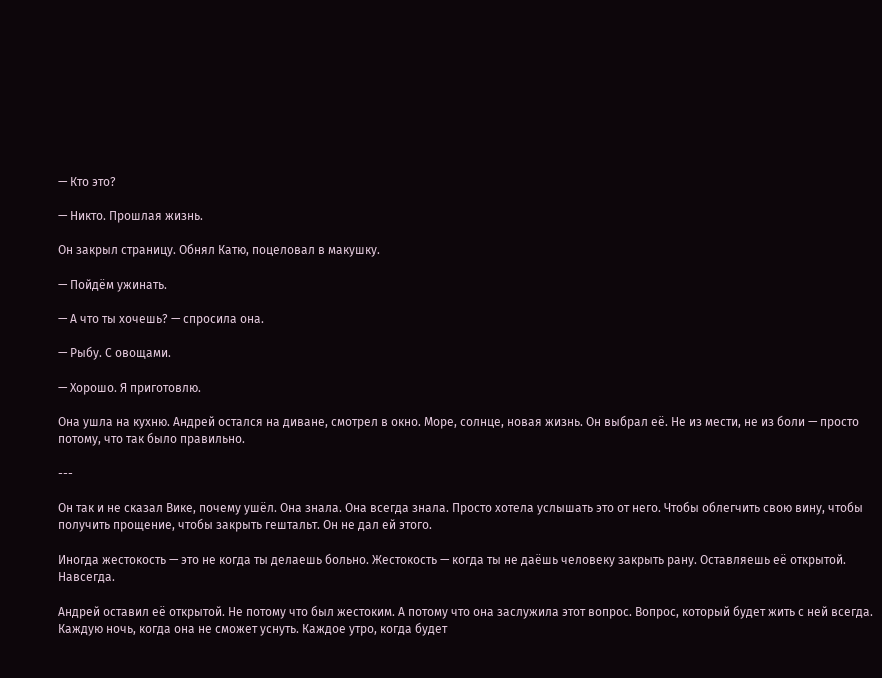— Кто это?

— Никто. Прошлая жизнь.

Он закрыл страницу. Обнял Катю, поцеловал в макушку.

— Пойдём ужинать.

— А что ты хочешь? — спросила она.

— Рыбу. С овощами.

— Хорошо. Я приготовлю.

Она ушла на кухню. Андрей остался на диване, смотрел в окно. Море, солнце, новая жизнь. Он выбрал её. Не из мести, не из боли — просто потому, что так было правильно.

---

Он так и не сказал Вике, почему ушёл. Она знала. Она всегда знала. Просто хотела услышать это от него. Чтобы облегчить свою вину, чтобы получить прощение, чтобы закрыть гештальт. Он не дал ей этого.

Иногда жестокость — это не когда ты делаешь больно. Жестокость — когда ты не даёшь человеку закрыть рану. Оставляешь её открытой. Навсегда.

Андрей оставил её открытой. Не потому что был жестоким. А потому что она заслужила этот вопрос. Вопрос, который будет жить с ней всегда. Каждую ночь, когда она не сможет уснуть. Каждое утро, когда будет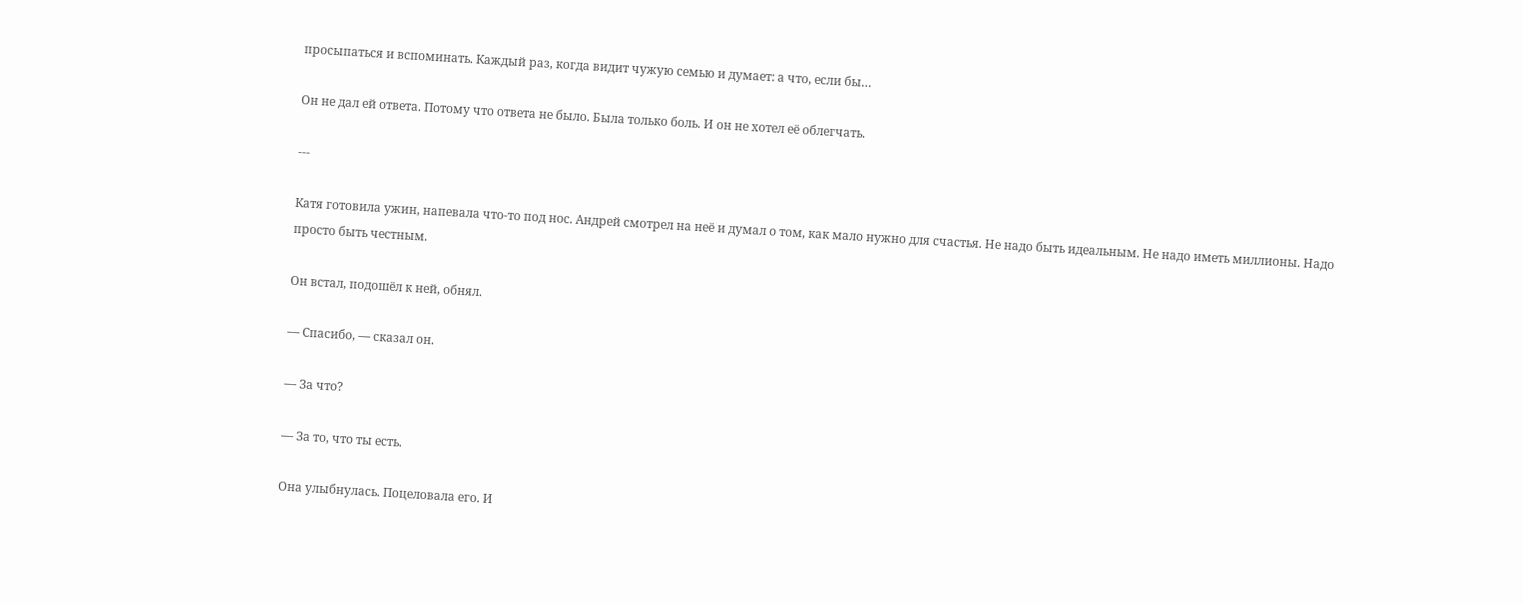просыпаться и вспоминать. Каждый раз, когда видит чужую семью и думает: а что, если бы…

Он не дал ей ответа. Потому что ответа не было. Была только боль. И он не хотел её облегчать.

---

Катя готовила ужин, напевала что-то под нос. Андрей смотрел на неё и думал о том, как мало нужно для счастья. Не надо быть идеальным. Не надо иметь миллионы. Надо просто быть честным.

Он встал, подошёл к ней, обнял.

— Спасибо, — сказал он.

— За что?

— За то, что ты есть.

Она улыбнулась. Поцеловала его. И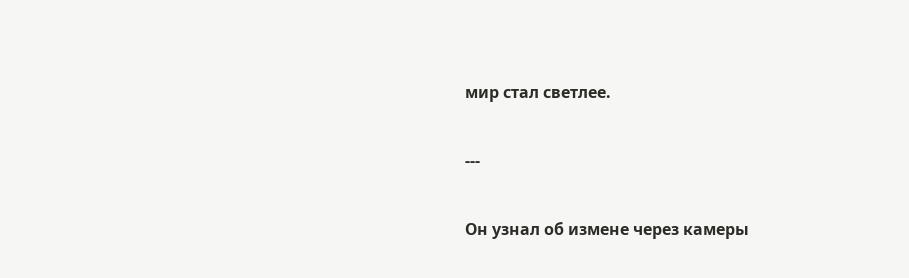мир стал светлее.

---

Он узнал об измене через камеры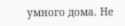умного дома. Не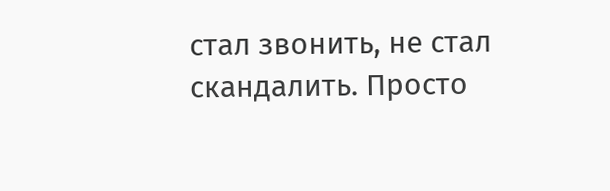стал звонить, не стал скандалить. Просто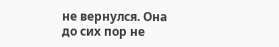не вернулся. Она до сих пор не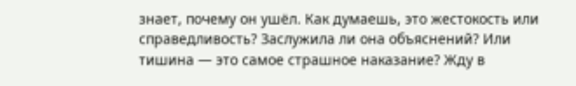знает, почему он ушёл. Как думаешь, это жестокость или справедливость? Заслужила ли она объяснений? Или тишина — это самое страшное наказание? Жду в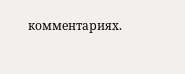комментариях.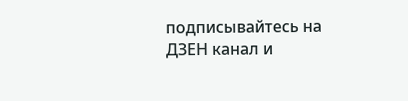подписывайтесь на ДЗЕН канал и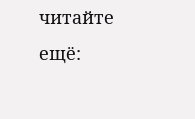читайте ещё: